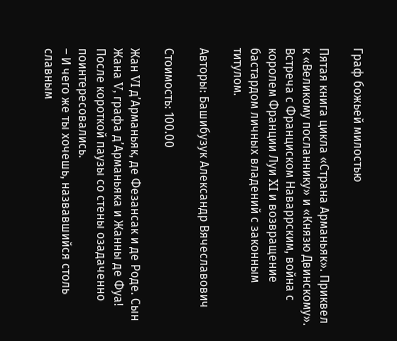Граф божьей милостью

Пятая книга цикла «Страна Арманьяк». Приквел к «Великому посланнику» и «Князю Двинскому». Встреча с Франциском Наваррским, война с королем Франции Луи XI и возвращение бастардом личных владений с законным титулом.

Авторы: Башибузук Александр Вячеславович

Стоимость: 100.00

Жан VI д’Арманьяк, де Фезансак и де Роде. Сын Жана V, графа д’Арманьяка и Жанны де Фуа!
После короткой паузы со стены озадаченно поинтересовались.
– И чего же ты хочешь, назвавшийся столь славным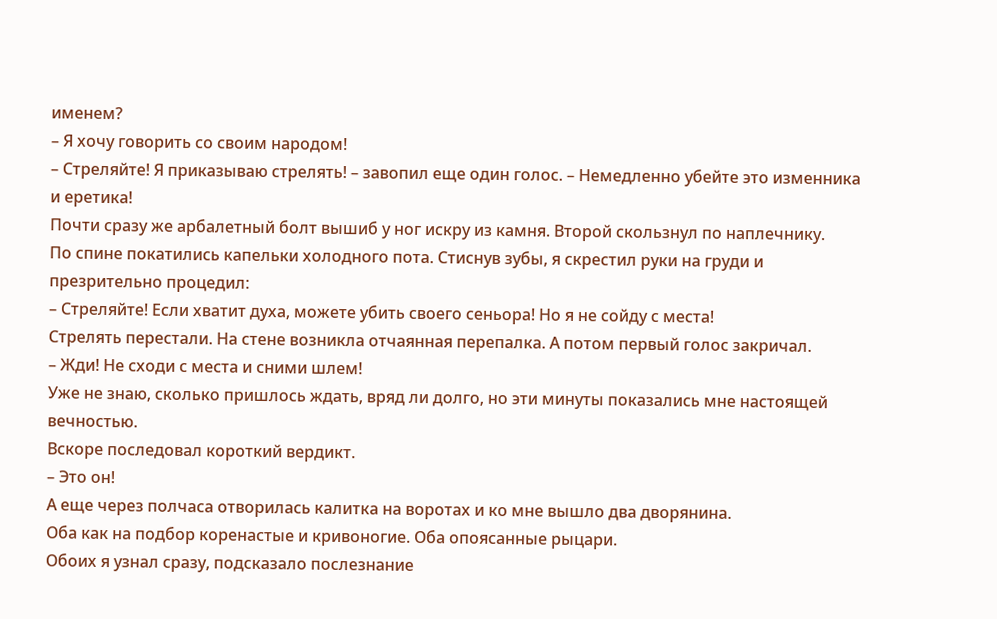именем?
– Я хочу говорить со своим народом!
– Стреляйте! Я приказываю стрелять! – завопил еще один голос. – Немедленно убейте это изменника и еретика!
Почти сразу же арбалетный болт вышиб у ног искру из камня. Второй скользнул по наплечнику.
По спине покатились капельки холодного пота. Стиснув зубы, я скрестил руки на груди и презрительно процедил:
– Стреляйте! Если хватит духа, можете убить своего сеньора! Но я не сойду с места!
Стрелять перестали. На стене возникла отчаянная перепалка. А потом первый голос закричал.
– Жди! Не сходи с места и сними шлем!
Уже не знаю, сколько пришлось ждать, вряд ли долго, но эти минуты показались мне настоящей вечностью.
Вскоре последовал короткий вердикт.
– Это он!
А еще через полчаса отворилась калитка на воротах и ко мне вышло два дворянина.
Оба как на подбор коренастые и кривоногие. Оба опоясанные рыцари.
Обоих я узнал сразу, подсказало послезнание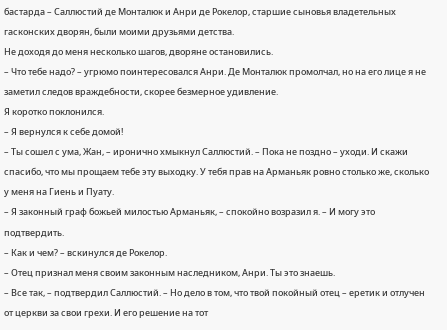бастарда – Саллюстий де Монталюк и Анри де Рокелор, старшие сыновья владетельных гасконских дворян, были моими друзьями детства.
Не доходя до меня несколько шагов, дворяне остановились.
– Что тебе надо? – угрюмо поинтересовался Анри. Де Монталюк промолчал, но на его лице я не заметил следов враждебности, скорее безмерное удивление.
Я коротко поклонился.
– Я вернулся к себе домой!
– Ты сошел с ума, Жан, – иронично хмыкнул Саллюстий. – Пока не поздно – уходи. И скажи спасибо, что мы прощаем тебе эту выходку. У тебя прав на Арманьяк ровно столько же, сколько у меня на Гиень и Пуату.
– Я законный граф божьей милостью Арманьяк, – спокойно возразил я. – И могу это подтвердить.
– Как и чем? – вскинулся де Рокелор.
– Отец признал меня своим законным наследником, Анри. Ты это знаешь.
– Все так, – подтвердил Саллюстий. – Но дело в том, что твой покойный отец – еретик и отлучен от церкви за свои грехи. И его решение на тот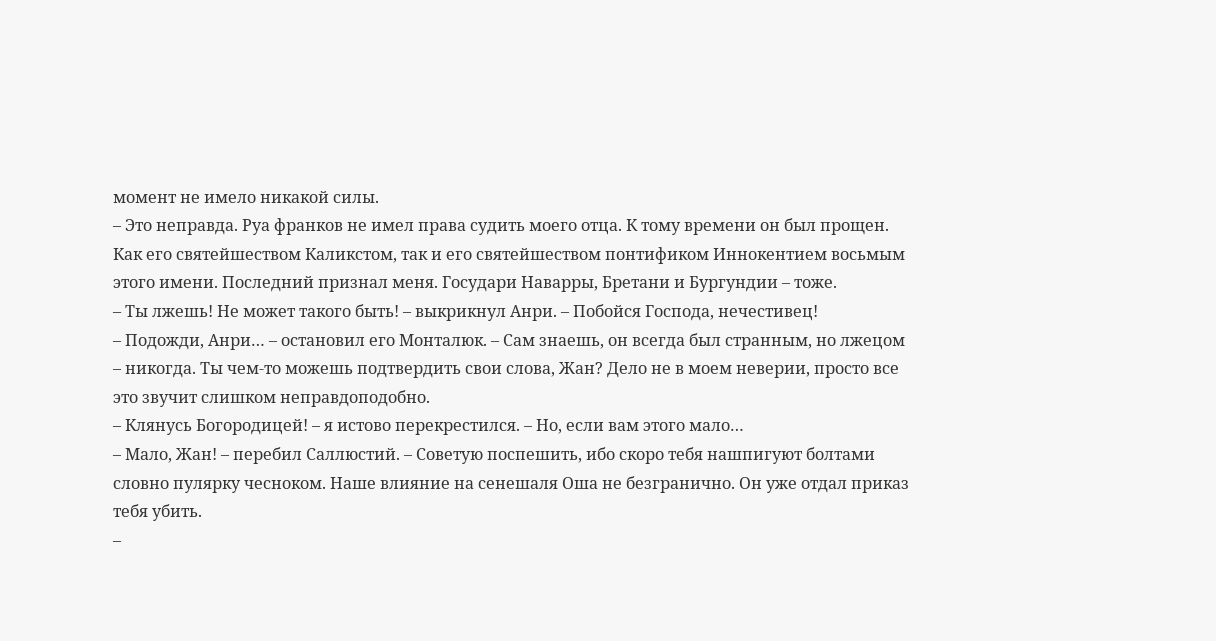момент не имело никакой силы.
– Это неправда. Руа франков не имел права судить моего отца. К тому времени он был прощен. Как его святейшеством Каликстом, так и его святейшеством понтификом Иннокентием восьмым этого имени. Последний признал меня. Государи Наварры, Бретани и Бургундии – тоже.
– Ты лжешь! Не может такого быть! – выкрикнул Анри. – Побойся Господа, нечестивец!
– Подожди, Анри… – остановил его Монталюк. – Сам знаешь, он всегда был странным, но лжецом – никогда. Ты чем-то можешь подтвердить свои слова, Жан? Дело не в моем неверии, просто все это звучит слишком неправдоподобно.
– Клянусь Богородицей! – я истово перекрестился. – Но, если вам этого мало…
– Мало, Жан! – перебил Саллюстий. – Советую поспешить, ибо скоро тебя нашпигуют болтами словно пулярку чесноком. Наше влияние на сенешаля Оша не безгранично. Он уже отдал приказ тебя убить.
–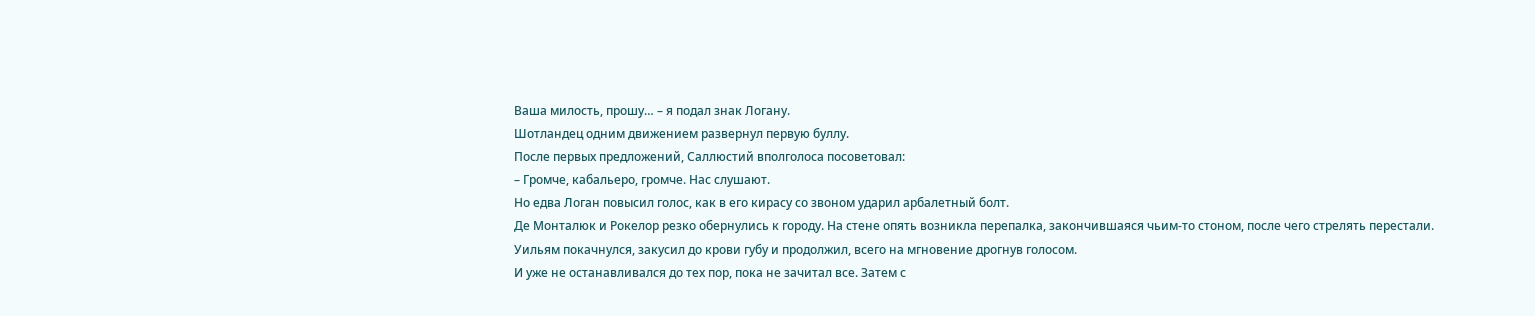Ваша милость, прошу… – я подал знак Логану.
Шотландец одним движением развернул первую буллу.
После первых предложений, Саллюстий вполголоса посоветовал:
– Громче, кабальеро, громче. Нас слушают.
Но едва Логан повысил голос, как в его кирасу со звоном ударил арбалетный болт.
Де Монталюк и Рокелор резко обернулись к городу. На стене опять возникла перепалка, закончившаяся чьим-то стоном, после чего стрелять перестали.
Уильям покачнулся, закусил до крови губу и продолжил, всего на мгновение дрогнув голосом.
И уже не останавливался до тех пор, пока не зачитал все. Затем с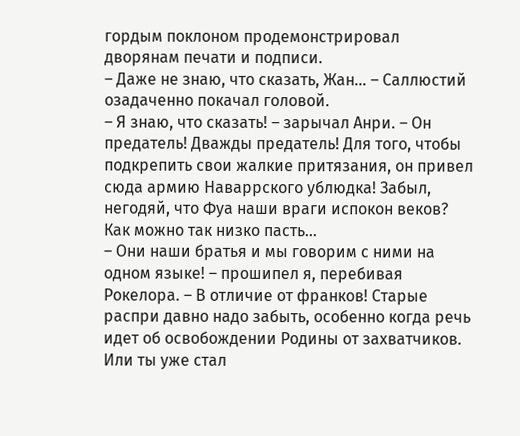гордым поклоном продемонстрировал дворянам печати и подписи.
– Даже не знаю, что сказать, Жан… – Саллюстий озадаченно покачал головой.
– Я знаю, что сказать! – зарычал Анри. – Он предатель! Дважды предатель! Для того, чтобы подкрепить свои жалкие притязания, он привел сюда армию Наваррского ублюдка! Забыл, негодяй, что Фуа наши враги испокон веков? Как можно так низко пасть…
– Они наши братья и мы говорим с ними на одном языке! – прошипел я, перебивая Рокелора. – В отличие от франков! Старые распри давно надо забыть, особенно когда речь идет об освобождении Родины от захватчиков. Или ты уже стал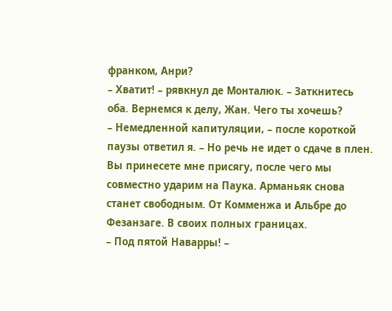франком, Анри?
– Хватит! – рявкнул де Монталюк. – Заткнитесь оба. Вернемся к делу, Жан. Чего ты хочешь?
– Немедленной капитуляции, – после короткой паузы ответил я. – Но речь не идет о сдаче в плен. Вы принесете мне присягу, после чего мы совместно ударим на Паука. Арманьяк снова станет свободным. От Комменжа и Альбре до Фезанзаге. В своих полных границах.
– Под пятой Наварры! –